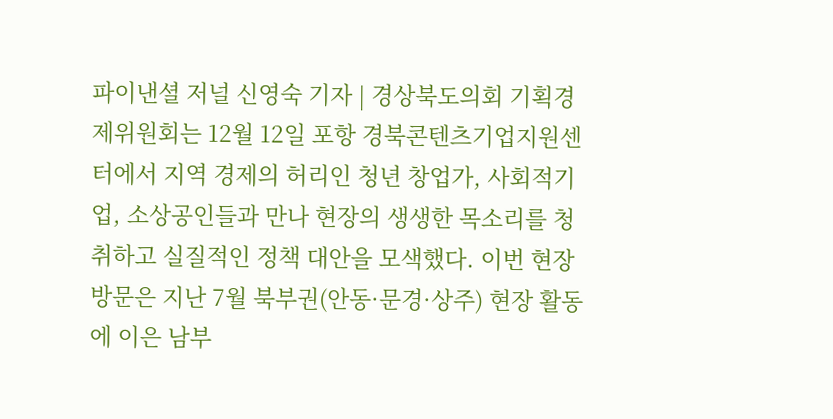파이낸셜 저널 신영숙 기자 | 경상북도의회 기획경제위원회는 12월 12일 포항 경북콘텐츠기업지원센터에서 지역 경제의 허리인 청년 창업가, 사회적기업, 소상공인들과 만나 현장의 생생한 목소리를 청취하고 실질적인 정책 대안을 모색했다. 이번 현장 방문은 지난 7월 북부권(안동·문경·상주) 현장 활동에 이은 남부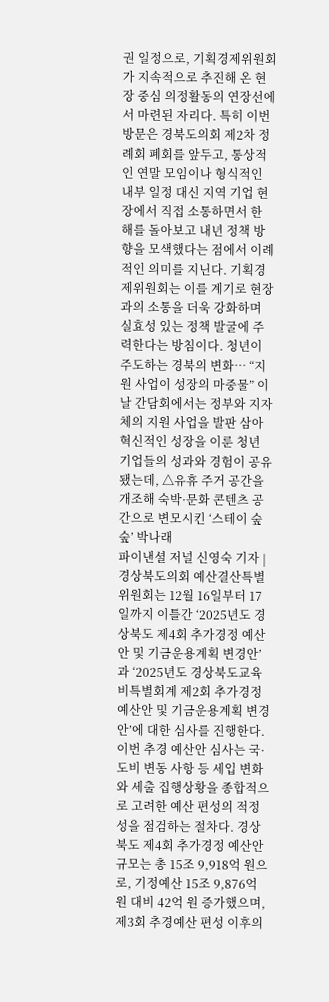권 일정으로, 기획경제위원회가 지속적으로 추진해 온 현장 중심 의정활동의 연장선에서 마련된 자리다. 특히 이번 방문은 경북도의회 제2차 정례회 폐회를 앞두고, 통상적인 연말 모임이나 형식적인 내부 일정 대신 지역 기업 현장에서 직접 소통하면서 한 해를 돌아보고 내년 정책 방향을 모색했다는 점에서 이례적인 의미를 지닌다. 기획경제위원회는 이를 계기로 현장과의 소통을 더욱 강화하며 실효성 있는 정책 발굴에 주력한다는 방침이다. 청년이 주도하는 경북의 변화… “지원 사업이 성장의 마중물” 이날 간담회에서는 정부와 지자체의 지원 사업을 발판 삼아 혁신적인 성장을 이룬 청년 기업들의 성과와 경험이 공유됐는데, △유휴 주거 공간을 개조해 숙박·문화 콘텐츠 공간으로 변모시킨 ‘스테이 숲숲’ 박나래
파이낸셜 저널 신영숙 기자 | 경상북도의회 예산결산특별위원회는 12월 16일부터 17일까지 이틀간 ‘2025년도 경상북도 제4회 추가경정 예산안 및 기금운용계획 변경안’과 ‘2025년도 경상북도교육비특별회계 제2회 추가경정 예산안 및 기금운용계획 변경안’에 대한 심사를 진행한다. 이번 추경 예산안 심사는 국·도비 변동 사항 등 세입 변화와 세출 집행상황을 종합적으로 고려한 예산 편성의 적정성을 점검하는 절차다. 경상북도 제4회 추가경정 예산안 규모는 총 15조 9,918억 원으로, 기정예산 15조 9,876억 원 대비 42억 원 증가했으며, 제3회 추경예산 편성 이후의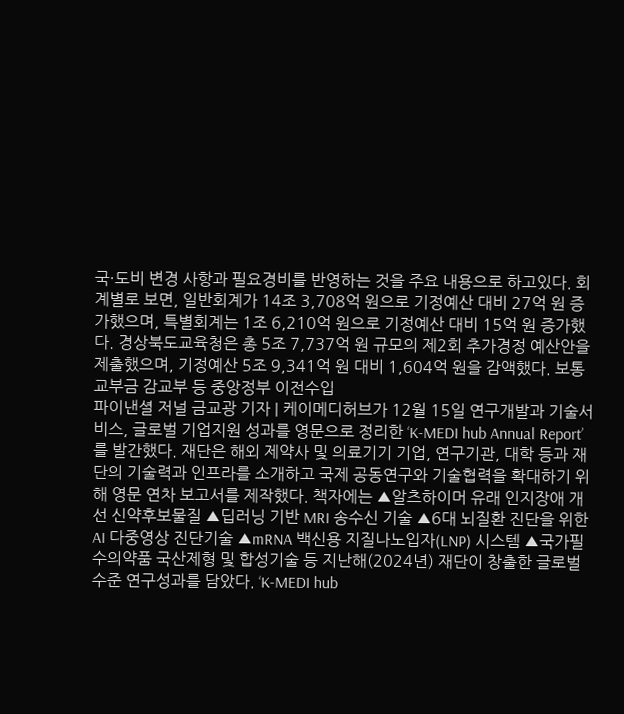국·도비 변경 사항과 필요경비를 반영하는 것을 주요 내용으로 하고있다. 회계별로 보면, 일반회계가 14조 3,708억 원으로 기정예산 대비 27억 원 증가했으며, 특별회계는 1조 6,210억 원으로 기정예산 대비 15억 원 증가했다. 경상북도교육청은 총 5조 7,737억 원 규모의 제2회 추가경정 예산안을 제출했으며, 기정예산 5조 9,341억 원 대비 1,604억 원을 감액했다. 보통교부금 감교부 등 중앙정부 이전수입
파이낸셜 저널 금교광 기자 | 케이메디허브가 12월 15일 연구개발과 기술서비스, 글로벌 기업지원 성과를 영문으로 정리한 ‘K-MEDI hub Annual Report’를 발간했다. 재단은 해외 제약사 및 의료기기 기업, 연구기관, 대학 등과 재단의 기술력과 인프라를 소개하고 국제 공동연구와 기술협력을 확대하기 위해 영문 연차 보고서를 제작했다. 책자에는 ▲알츠하이머 유래 인지장애 개선 신약후보물질 ▲딥러닝 기반 MRI 송수신 기술 ▲6대 뇌질환 진단을 위한 AI 다중영상 진단기술 ▲mRNA 백신용 지질나노입자(LNP) 시스템 ▲국가필수의약품 국산제형 및 합성기술 등 지난해(2024년) 재단이 창출한 글로벌 수준 연구성과를 담았다. ‘K-MEDI hub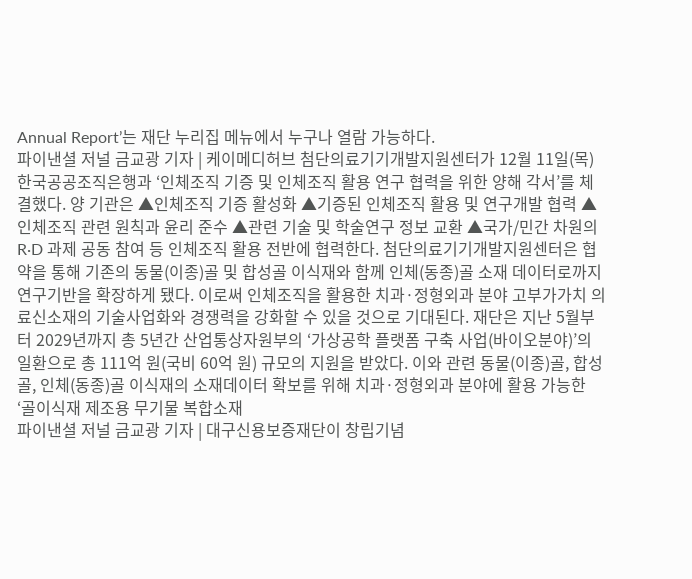Annual Report’는 재단 누리집 메뉴에서 누구나 열람 가능하다.
파이낸셜 저널 금교광 기자 | 케이메디허브 첨단의료기기개발지원센터가 12월 11일(목) 한국공공조직은행과 ‘인체조직 기증 및 인체조직 활용 연구 협력을 위한 양해 각서’를 체결했다. 양 기관은 ▲인체조직 기증 활성화 ▲기증된 인체조직 활용 및 연구개발 협력 ▲인체조직 관련 원칙과 윤리 준수 ▲관련 기술 및 학술연구 정보 교환 ▲국가/민간 차원의 R·D 과제 공동 참여 등 인체조직 활용 전반에 협력한다. 첨단의료기기개발지원센터은 협약을 통해 기존의 동물(이종)골 및 합성골 이식재와 함께 인체(동종)골 소재 데이터로까지 연구기반을 확장하게 됐다. 이로써 인체조직을 활용한 치과·정형외과 분야 고부가가치 의료신소재의 기술사업화와 경쟁력을 강화할 수 있을 것으로 기대된다. 재단은 지난 5월부터 2029년까지 총 5년간 산업통상자원부의 ‘가상공학 플랫폼 구축 사업(바이오분야)’의 일환으로 총 111억 원(국비 60억 원) 규모의 지원을 받았다. 이와 관련 동물(이종)골, 합성골, 인체(동종)골 이식재의 소재데이터 확보를 위해 치과·정형외과 분야에 활용 가능한 ‘골이식재 제조용 무기물 복합소재
파이낸셜 저널 금교광 기자 | 대구신용보증재단이 창립기념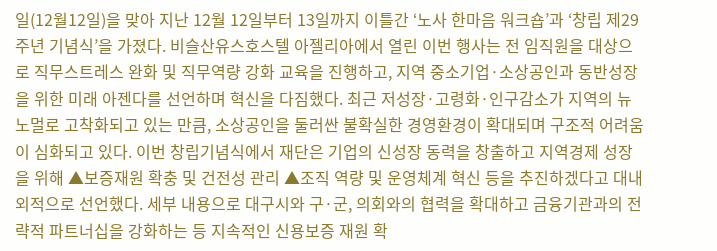일(12월12일)을 맞아 지난 12월 12일부터 13일까지 이틀간 ‘노사 한마음 워크숍’과 ‘창립 제29주년 기념식’을 가졌다. 비슬산유스호스텔 아젤리아에서 열린 이번 행사는 전 임직원을 대상으로 직무스트레스 완화 및 직무역량 강화 교육을 진행하고, 지역 중소기업·소상공인과 동반성장을 위한 미래 아젠다를 선언하며 혁신을 다짐했다. 최근 저성장·고령화·인구감소가 지역의 뉴노멀로 고착화되고 있는 만큼, 소상공인을 둘러싼 불확실한 경영환경이 확대되며 구조적 어려움이 심화되고 있다. 이번 창립기념식에서 재단은 기업의 신성장 동력을 창출하고 지역경제 성장을 위해 ▲보증재원 확충 및 건전성 관리 ▲조직 역량 및 운영체계 혁신 등을 추진하겠다고 대내외적으로 선언했다. 세부 내용으로 대구시와 구·군, 의회와의 협력을 확대하고 금융기관과의 전략적 파트너십을 강화하는 등 지속적인 신용보증 재원 확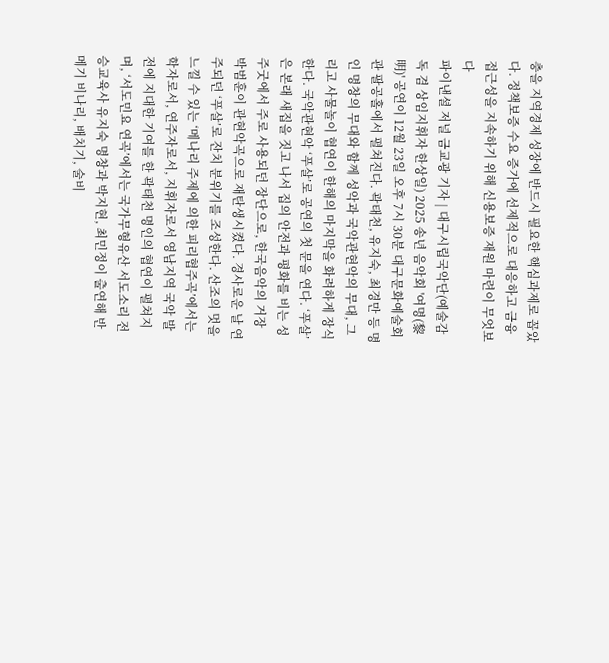충을 지역경제 성장에 반드시 필요한 핵심과제로 꼽았다. 정책보증 수요 증가에 선제적으로 대응하고 금융 접근성을 지속하기 위해 신용보증 재원 마련이 무엇보다
파이낸셜 저널 금교광 기자 | 대구시립국악단(예술감독 겸 상임지휘자 한상일) 2025 송년 음악회 '여명(黎明)' 공연이 12월 23일 오후 7시 30분 대구문화예술회관 팔공홀에서 펼쳐진다. 곽태천, 유지숙, 최경만 등 명인 명창의 무대와 함께 성악과 국악관현악의 무대, 그리고 사물놀이 협연이 한해의 마지막을 화려하게 장식한다. 국악관현악 ‘푸살’로 공연의 첫 문을 연다. ‘푸살’은 본래 새집을 짓고 나서 집의 안전과 평화를 비는 성주굿에서 주로 사용되던 장단으로, 한국음악의 거장 박범훈이 관현악곡으로 재탄생시켰다. 경사로운 날 연주되던 ‘푸살’로 잔치 분위기를 조성한다. 산조의 멋을 느낄 수 있는 ‘메나리 주제에 의한 피리협주곡’에서는 학자로서, 연주자로서, 지휘자로서 영남지역 국악 발전에 지대한 기여를 한 곽태천 명인의 협연이 펼쳐지며, ‘서도민요 연곡’에서는 국가무형유산 서도소리 전승교육사 유지숙 명창과 박지현, 최민정이 출연해 반메기 비나리, 배치기, 술비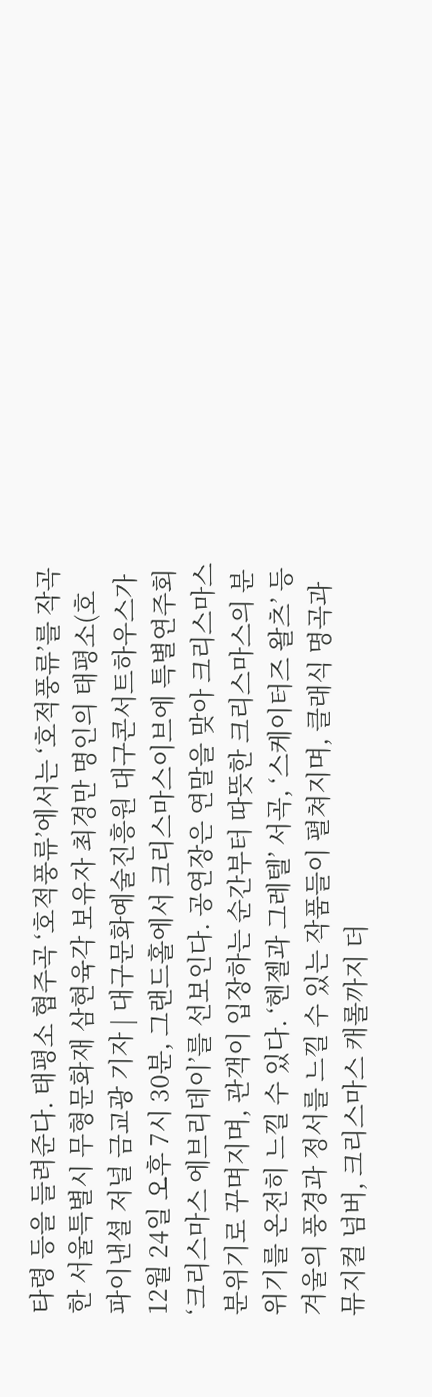타령 등을 들려준다. 태평소 협주곡 ‘호적풍류’에서는 ‘호적풍류’를 작곡한 서울특별시 무형문화재 삼현육각 보유자 최경만 명인의 태평소(호
파이낸셜 저널 금교광 기자 | 대구문화예술진흥원 대구콘서트하우스가 12월 24일 오후 7시 30분, 그랜드홀에서 크리스마스이브에 특별연주회 ‘크리스마스 에브리데이’를 선보인다. 공연장은 연말을 맞아 크리스마스 분위기로 꾸며지며, 관객이 입장하는 순간부터 따뜻한 크리스마스의 분위기를 온전히 느낄 수 있다. ‘헨젤과 그레텔’ 서곡, ‘스케이터즈 왈츠’ 등 겨울의 풍경과 정서를 느낄 수 있는 작품들이 펼쳐지며, 클래식 명곡과 뮤지컬 넘버, 크리스마스 캐롤까지 더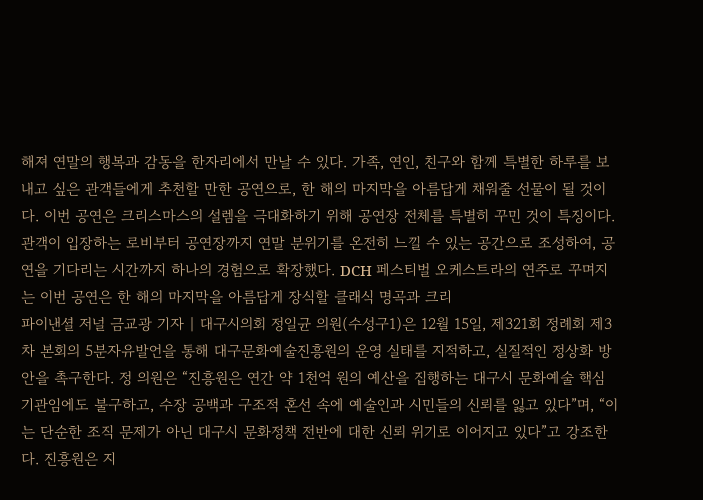해져 연말의 행복과 감동을 한자리에서 만날 수 있다. 가족, 연인, 친구와 함께 특별한 하루를 보내고 싶은 관객들에게 추천할 만한 공연으로, 한 해의 마지막을 아름답게 채워줄 선물이 될 것이다. 이번 공연은 크리스마스의 설렘을 극대화하기 위해 공연장 전체를 특별히 꾸민 것이 특징이다. 관객이 입장하는 로비부터 공연장까지 연말 분위기를 온전히 느낄 수 있는 공간으로 조성하여, 공연을 기다리는 시간까지 하나의 경험으로 확장했다. DCH 페스티벌 오케스트라의 연주로 꾸며지는 이번 공연은 한 해의 마지막을 아름답게 장식할 클래식 명곡과 크리
파이낸셜 저널 금교광 기자 | 대구시의회 정일균 의원(수성구1)은 12월 15일, 제321회 정례회 제3차 본회의 5분자유발언을 통해 대구문화예술진흥원의 운영 실태를 지적하고, 실질적인 정상화 방안을 촉구한다. 정 의원은 “진흥원은 연간 약 1천억 원의 예산을 집행하는 대구시 문화예술 핵심 기관임에도 불구하고, 수장 공백과 구조적 혼선 속에 예술인과 시민들의 신뢰를 잃고 있다”며, “이는 단순한 조직 문제가 아닌 대구시 문화정책 전반에 대한 신뢰 위기로 이어지고 있다”고 강조한다. 진흥원은 지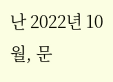난 2022년 10월, 문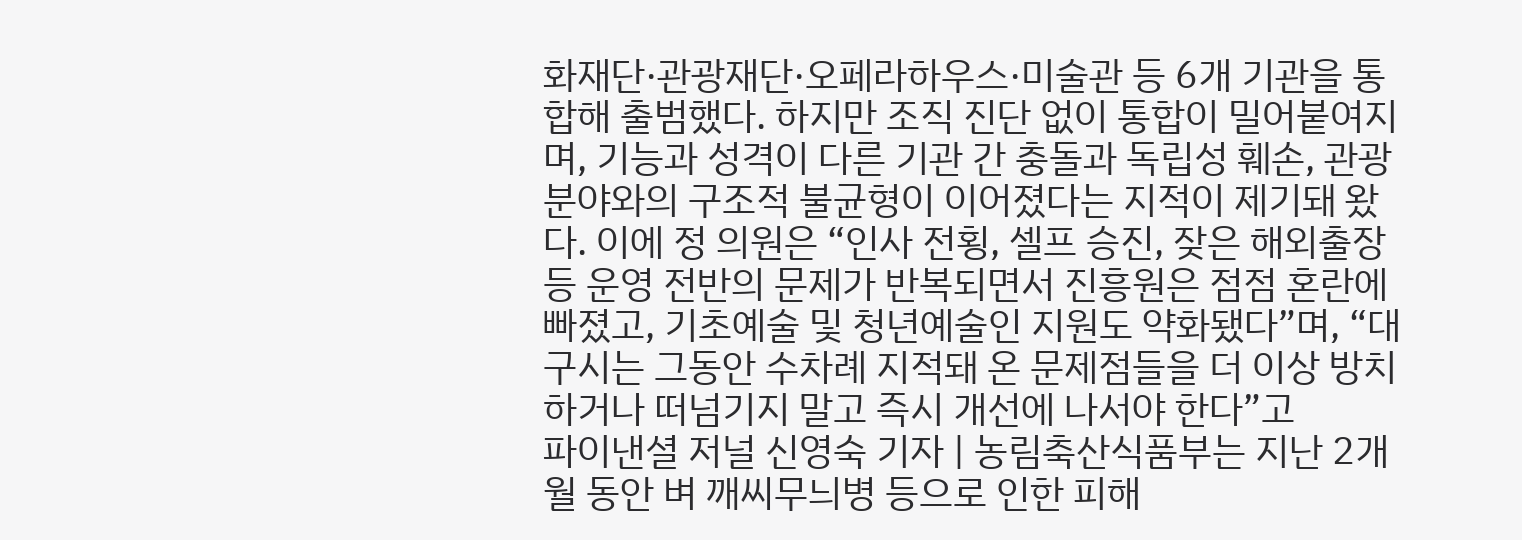화재단·관광재단·오페라하우스·미술관 등 6개 기관을 통합해 출범했다. 하지만 조직 진단 없이 통합이 밀어붙여지며, 기능과 성격이 다른 기관 간 충돌과 독립성 훼손, 관광 분야와의 구조적 불균형이 이어졌다는 지적이 제기돼 왔다. 이에 정 의원은 “인사 전횡, 셀프 승진, 잦은 해외출장 등 운영 전반의 문제가 반복되면서 진흥원은 점점 혼란에 빠졌고, 기초예술 및 청년예술인 지원도 약화됐다”며, “대구시는 그동안 수차례 지적돼 온 문제점들을 더 이상 방치하거나 떠넘기지 말고 즉시 개선에 나서야 한다”고
파이낸셜 저널 신영숙 기자 | 농림축산식품부는 지난 2개월 동안 벼 깨씨무늬병 등으로 인한 피해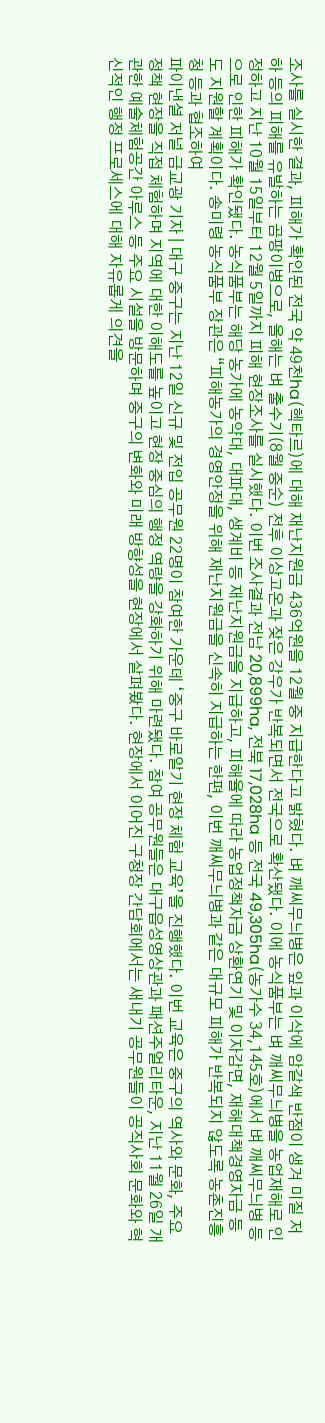조사를 실시한 결과, 피해가 확인된 전국 약 49천ha(헥타르)에 대해 재난지원금 436억원을 12월 중 지급한다고 밝혔다. 벼 깨씨무늬병은 잎과 이삭에 암갈색 반점이 생겨 미질 저하 등의 피해를 유발하는 곰팡이병으로, 올해는 벼 출수기(8월 중순) 전후 이상고온과 잦은 강우가 반복되면서 전국으로 확산됐다. 이에 농식품부는 벼 깨씨무늬병을 농업재해로 인정하고 지난 10월 15일부터 12월 5일까지 피해 현장조사를 실시했다. 이번 조사결과 전남 20,899ha, 전북 17,028ha 등 전국 49,305ha(농가수 34,145호)에서 벼 깨씨무늬병 등으로 인한 피해가 확인됐다. 농식품부는 해당 농가에 농약대, 대파대, 생계비 등 재난지원금을 지급하고, 피해율에 따라 농업정책자금 상환연기 및 이자감면, 재해대책경영자금 등도 지원할 계획이다. 송미령 농식품부 장관은 “피해농가의 경영안정을 위해 재난지원금을 신속히 지급하는 한편, 이번 깨씨무늬병과 같은 대규모 피해가 반복되지 않도록 농촌진흥청 등과 협조하여
파이낸셜 저널 금교광 기자 | 대구 중구는 지난 12일 신규 및 전입 공무원 22명이 참여한 가운데 ‘중구 바로알기 현장 체험 교육’을 진행했다. 이번 교육은 중구의 역사와 문화, 주요 정책 현장을 직접 체험하며 지역에 대한 이해도를 높이고 현장 중심의 행정 역량을 강화하기 위해 마련됐다. 참여 공무원들은 대구읍성영상관과 패션주얼리타운, 지난 11월 26일 개관한 예술체험공간 아루스 등 주요 시설을 방문하며 중구의 변화와 미래 방향성을 현장에서 살펴봤다. 현장에서 이어진 구청장 간담회에서는 새내기 공무원들이 공직사회 문화와 혁신적인 행정 프로세스에 대해 자유롭게 의견을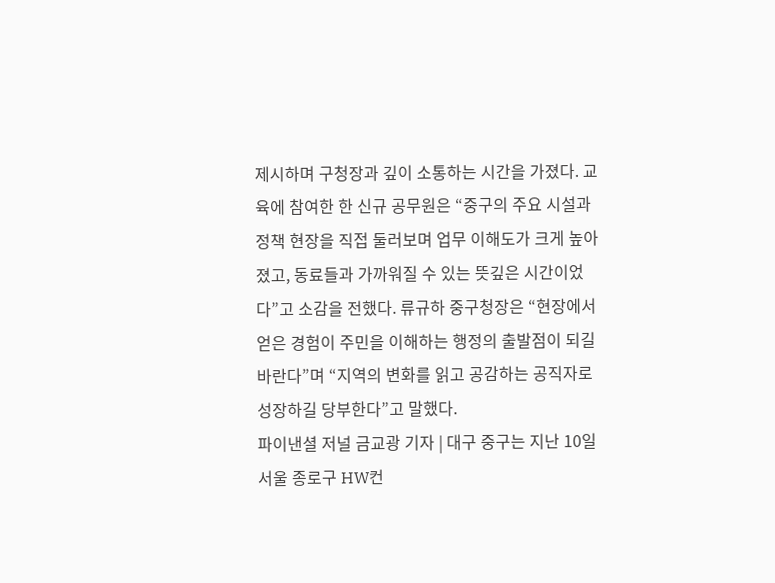제시하며 구청장과 깊이 소통하는 시간을 가졌다. 교육에 참여한 한 신규 공무원은 “중구의 주요 시설과 정책 현장을 직접 둘러보며 업무 이해도가 크게 높아졌고, 동료들과 가까워질 수 있는 뜻깊은 시간이었다”고 소감을 전했다. 류규하 중구청장은 “현장에서 얻은 경험이 주민을 이해하는 행정의 출발점이 되길 바란다”며 “지역의 변화를 읽고 공감하는 공직자로 성장하길 당부한다”고 말했다.
파이낸셜 저널 금교광 기자 | 대구 중구는 지난 10일 서울 종로구 HW컨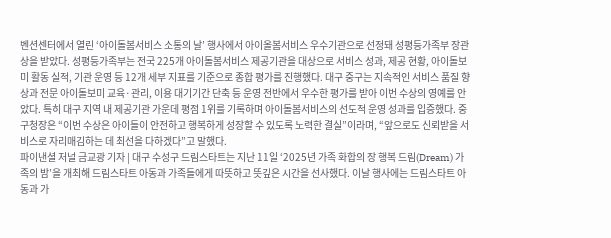벤션센터에서 열린 ‘아이돌봄서비스 소통의 날’ 행사에서 아이올봄서비스 우수기관으로 선정돼 성평등가족부 장관상을 받았다. 성평등가족부는 전국 225개 아이돌봄서비스 제공기관을 대상으로 서비스 성과, 제공 현황, 아이돌보미 활동 실적, 기관 운영 등 12개 세부 지표를 기준으로 종합 평가를 진행했다. 대구 중구는 지속적인 서비스 품질 향상과 전문 아이돌보미 교육·관리, 이용 대기기간 단축 등 운영 전반에서 우수한 평가를 받아 이번 수상의 영예를 안았다. 특히 대구 지역 내 제공기관 가운데 평점 1위를 기록하며 아이돌봄서비스의 선도적 운영 성과를 입증했다. 중구청장은 “이번 수상은 아이들이 안전하고 행복하게 성장할 수 있도록 노력한 결실”이라며, “앞으로도 신뢰받을 서비스로 자리매김하는 데 최선을 다하겠다”고 말했다.
파이낸셜 저널 금교광 기자 | 대구 수성구 드림스타트는 지난 11일 ‘2025년 가족 화합의 장 행복 드림(Dream) 가족의 밤’을 개최해 드림스타트 아동과 가족들에게 따뜻하고 뜻깊은 시간을 선사했다. 이날 행사에는 드림스타트 아동과 가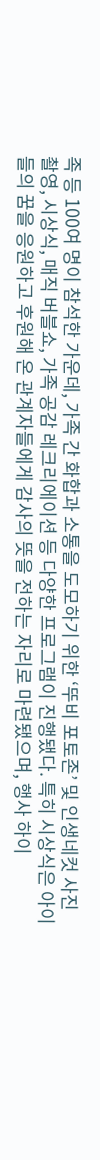족 등 100여 명이 참석한 가운데, 가족 간 화합과 소통을 도모하기 위한 ‘뚜비 포토존’ 및 인생네컷 사진 촬영, 시상식, 매직 버블쇼, 가족 공감 레크리에이션 등 다양한 프로그램이 진행됐다. 특히 시상식은 아이들의 꿈을 응원하고 후원해 온 관계자들에게 감사의 뜻을 전하는 자리로 마련됐으며, 행사 하이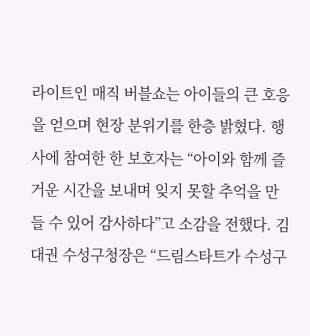라이트인 매직 버블쇼는 아이들의 큰 호응을 얻으며 현장 분위기를 한층 밝혔다. 행사에 참여한 한 보호자는 “아이와 함께 즐거운 시간을 보내며 잊지 못할 추억을 만들 수 있어 감사하다”고 소감을 전했다. 김대권 수성구청장은 “드림스타트가 수성구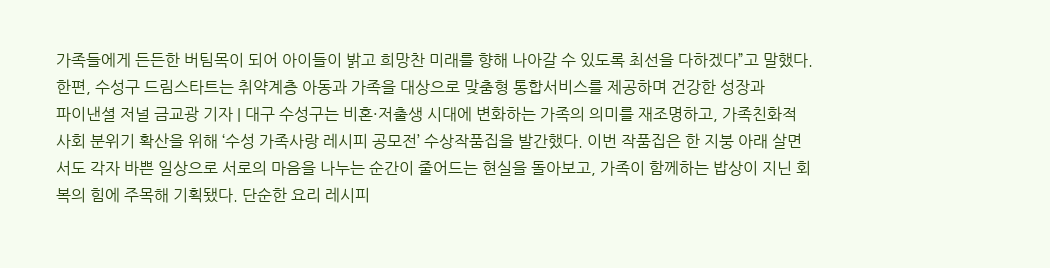가족들에게 든든한 버팀목이 되어 아이들이 밝고 희망찬 미래를 향해 나아갈 수 있도록 최선을 다하겠다”고 말했다. 한편, 수성구 드림스타트는 취약계층 아동과 가족을 대상으로 맞춤형 통합서비스를 제공하며 건강한 성장과
파이낸셜 저널 금교광 기자 | 대구 수성구는 비혼·저출생 시대에 변화하는 가족의 의미를 재조명하고, 가족친화적 사회 분위기 확산을 위해 ‘수성 가족사랑 레시피 공모전’ 수상작품집을 발간했다. 이번 작품집은 한 지붕 아래 살면서도 각자 바쁜 일상으로 서로의 마음을 나누는 순간이 줄어드는 현실을 돌아보고, 가족이 함께하는 밥상이 지닌 회복의 힘에 주목해 기획됐다. 단순한 요리 레시피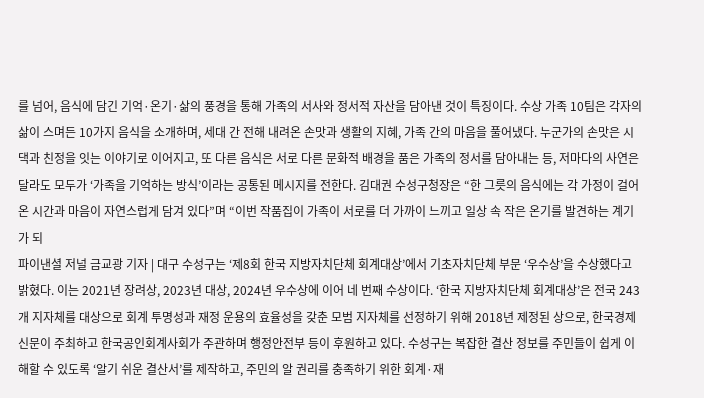를 넘어, 음식에 담긴 기억·온기·삶의 풍경을 통해 가족의 서사와 정서적 자산을 담아낸 것이 특징이다. 수상 가족 10팀은 각자의 삶이 스며든 10가지 음식을 소개하며, 세대 간 전해 내려온 손맛과 생활의 지혜, 가족 간의 마음을 풀어냈다. 누군가의 손맛은 시댁과 친정을 잇는 이야기로 이어지고, 또 다른 음식은 서로 다른 문화적 배경을 품은 가족의 정서를 담아내는 등, 저마다의 사연은 달라도 모두가 ‘가족을 기억하는 방식’이라는 공통된 메시지를 전한다. 김대권 수성구청장은 “한 그릇의 음식에는 각 가정이 걸어온 시간과 마음이 자연스럽게 담겨 있다”며 “이번 작품집이 가족이 서로를 더 가까이 느끼고 일상 속 작은 온기를 발견하는 계기가 되
파이낸셜 저널 금교광 기자 | 대구 수성구는 ‘제8회 한국 지방자치단체 회계대상’에서 기초자치단체 부문 ‘우수상’을 수상했다고 밝혔다. 이는 2021년 장려상, 2023년 대상, 2024년 우수상에 이어 네 번째 수상이다. ‘한국 지방자치단체 회계대상’은 전국 243개 지자체를 대상으로 회계 투명성과 재정 운용의 효율성을 갖춘 모범 지자체를 선정하기 위해 2018년 제정된 상으로, 한국경제신문이 주최하고 한국공인회계사회가 주관하며 행정안전부 등이 후원하고 있다. 수성구는 복잡한 결산 정보를 주민들이 쉽게 이해할 수 있도록 ‘알기 쉬운 결산서’를 제작하고, 주민의 알 권리를 충족하기 위한 회계·재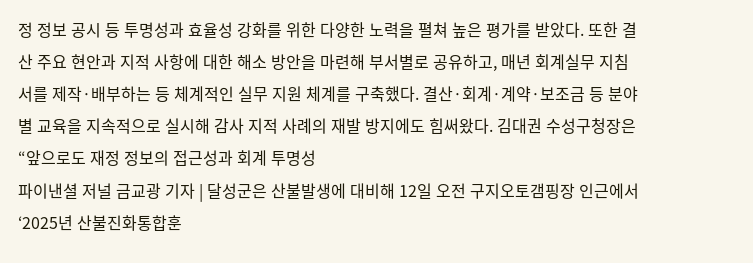정 정보 공시 등 투명성과 효율성 강화를 위한 다양한 노력을 펼쳐 높은 평가를 받았다. 또한 결산 주요 현안과 지적 사항에 대한 해소 방안을 마련해 부서별로 공유하고, 매년 회계실무 지침서를 제작·배부하는 등 체계적인 실무 지원 체계를 구축했다. 결산·회계·계약·보조금 등 분야별 교육을 지속적으로 실시해 감사 지적 사례의 재발 방지에도 힘써왔다. 김대권 수성구청장은 “앞으로도 재정 정보의 접근성과 회계 투명성
파이낸셜 저널 금교광 기자 | 달성군은 산불발생에 대비해 12일 오전 구지오토갬핑장 인근에서 ‘2025년 산불진화통합훈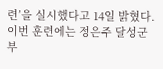련’을 실시했다고 14일 밝혔다. 이번 훈련에는 정은주 달성군부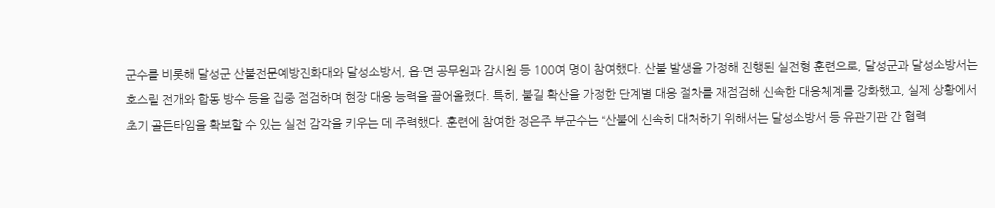군수를 비롯해 달성군 산불전문예방진화대와 달성소방서, 읍·면 공무원과 감시원 등 100여 명이 참여했다. 산불 발생을 가정해 진행된 실전형 훈련으로, 달성군과 달성소방서는 호스릴 전개와 합동 방수 등을 집중 점검하며 현장 대응 능력을 끌어올렸다. 특히, 불길 확산을 가정한 단계별 대응 절차를 재점검해 신속한 대응체계를 강화했고, 실제 상황에서 초기 골든타임을 확보할 수 있는 실전 감각을 키우는 데 주력했다. 훈련에 참여한 정은주 부군수는 “산불에 신속히 대처하기 위해서는 달성소방서 등 유관기관 간 협력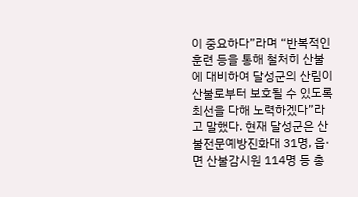이 중요하다”라며 “반복적인 훈련 등을 통해 철처히 산불에 대비하여 달성군의 산림이 산불로부터 보호될 수 있도록 최선을 다해 노력하겠다”라고 말했다. 현재 달성군은 산불전문예방진화대 31명, 읍·면 산불감시원 114명 등 총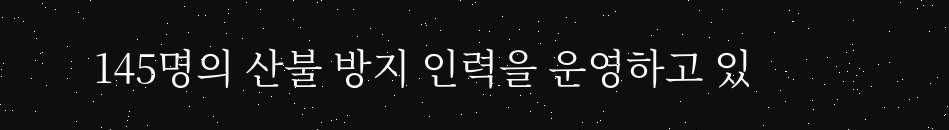145명의 산불 방지 인력을 운영하고 있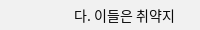다. 이들은 취약지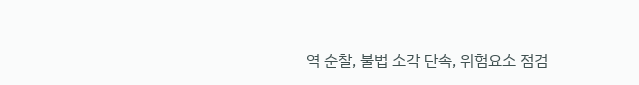역 순찰, 불법 소각 단속, 위험요소 점검